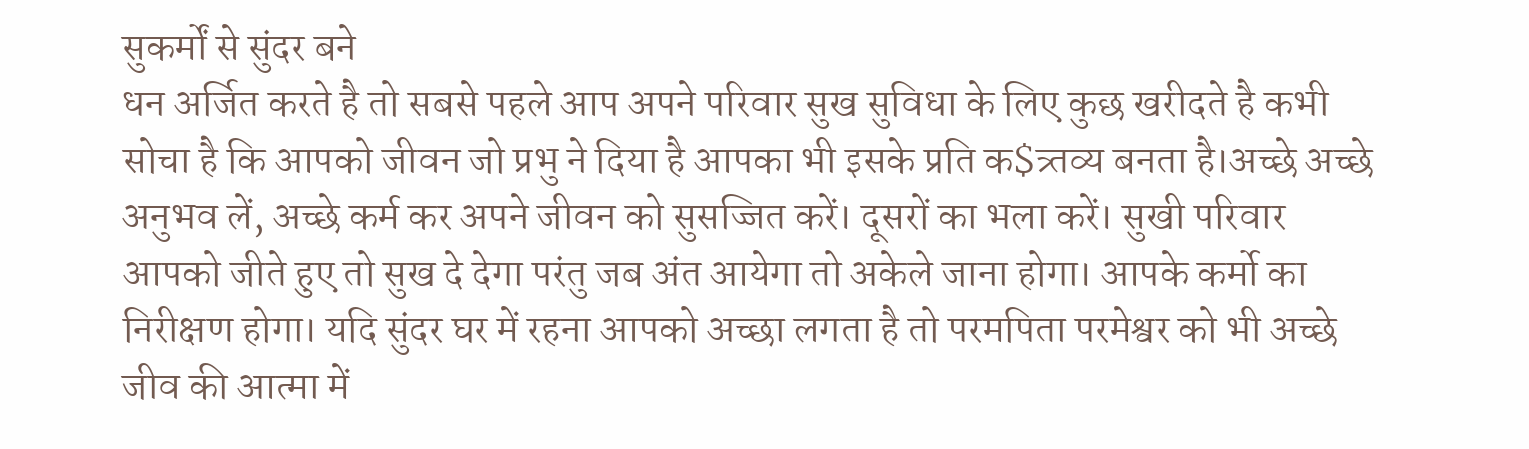सुकर्मों से सुंदर बने
धन अर्जित करते है तो सबसे पहले आप अपने परिवार सुख सुविधा के लिए कुछ खरीदते है कभी सोचा है कि आपको जीवन जो प्रभु ने दिया है आपका भी इसके प्रति क$त्र्तव्य बनता है।अच्छे अच्छे अनुभव लें, अच्छे कर्म कर अपने जीवन को सुसज्जित करें। दूसरों का भला करें। सुखी परिवार आपको जीते हुए तो सुख दे देगा परंतु जब अंत आयेगा तो अकेले जाना होगा। आपके कर्मो का निरीक्षण होगा। यदि सुंदर घर में रहना आपको अच्छा लगता है तो परमपिता परमेश्वर को भी अच्छे जीव की आत्मा में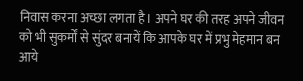निवास करना अच्छा लगता है। अपने घर की तरह अपने जीवन को भी सुकर्मों से सुंदर बनायें कि आपके घर में प्रभु मेहमान बन आये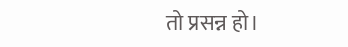तो प्रसन्न हो।